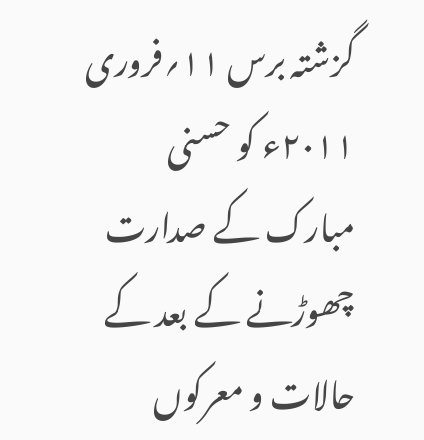گزشتہ برس ۱۱؍فروری ۲۰۱۱ء کو حسنی مبارک کے صدارت چھوڑنے کے بعد کے حالات و معرکوں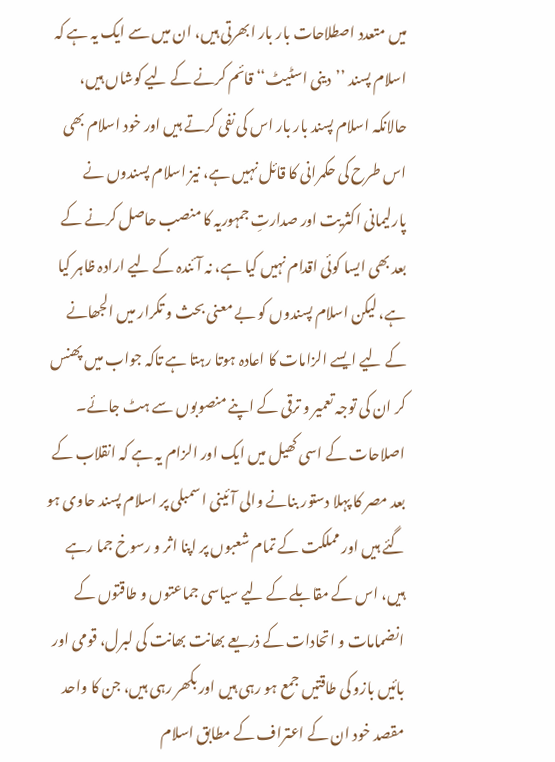میں متعدد اصطلاحات بار بار ابھرتی ہیں، ان میں سے ایک یہ ہے کہ اسلام پسند ’’دینی اسٹیٹ‘‘ قائم کرنے کے لیے کوشاں ہیں، حالانکہ اسلام پسند بار بار اس کی نفی کرتے ہیں اور خود اسلام بھی اس طرح کی حکمرانی کا قائل نہیں ہے، نیز اسلام پسندوں نے پارلیمانی اکثریت اور صدارتِ جمہوریہ کا منصب حاصل کرنے کے بعد بھی ایسا کوئی اقدام نہیں کیا ہے، نہ آئندہ کے لیے ارادہ ظاہر کیا ہے، لیکن اسلام پسندوں کو بے معنی بحث و تکرار میں الجھانے کے لیے ایسے الزامات کا اعادہ ہوتا رہتا ہے تاکہ جواب میں پھنس کر ان کی توجہ تعمیر و ترقی کے اپنے منصوبوں سے ہٹ جائے۔
اصلاحات کے اسی کھیل میں ایک اور الزام یہ ہے کہ انقلاب کے بعد مصر کا پہلا دستور بنانے والی آئینی اسمبلی پر اسلام پسند حاوی ہو گئے ہیں اور مملکت کے تمام شعبوں پر اپنا اثر و رسوخ جما رہے ہیں، اس کے مقابلے کے لیے سیاسی جماعتوں و طاقتوں کے انضمامات و اتحادات کے ذریعے بھانت بھانت کی لبرل، قومی اور بائیں بازو کی طاقتیں جمع ہو رہی ہیں اور بکھر رہی ہیں، جن کا واحد مقصد خود ان کے اعتراف کے مطابق اسلام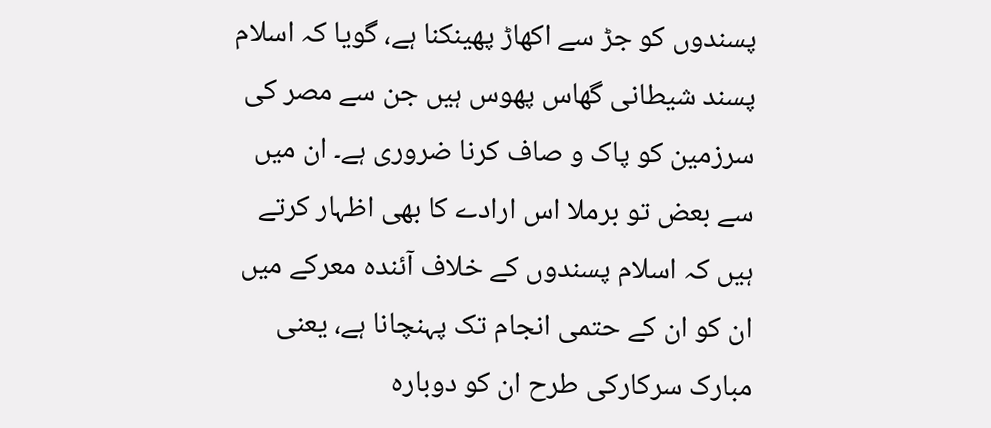پسندوں کو جڑ سے اکھاڑ پھینکنا ہے، گویا کہ اسلام پسند شیطانی گھاس پھوس ہیں جن سے مصر کی سرزمین کو پاک و صاف کرنا ضروری ہے۔ ان میں سے بعض تو برملا اس ارادے کا بھی اظہار کرتے ہیں کہ اسلام پسندوں کے خلاف آئندہ معرکے میں ان کو ان کے حتمی انجام تک پہنچانا ہے، یعنی مبارک سرکارکی طرح ان کو دوبارہ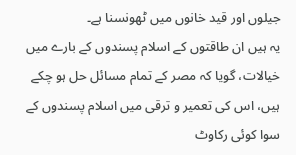جیلوں اور قید خانوں میں ٹھونسنا ہے۔
یہ ہیں ان طاقتوں کے اسلام پسندوں کے بارے میں خیالات، گویا کہ مصر کے تمام مسائل حل ہو چکے ہیں، اس کی تعمیر و ترقی میں اسلام پسندوں کے سوا کوئی رکاوٹ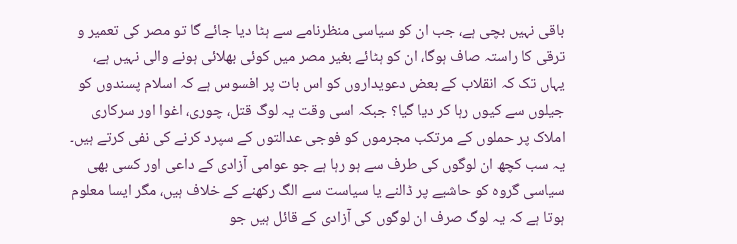باقی نہیں بچی ہے، جب ان کو سیاسی منظرنامے سے ہٹا دیا جائے گا تو مصر کی تعمیر و ترقی کا راستہ صاف ہوگا، ان کو ہٹائے بغیر مصر میں کوئی بھلائی ہونے والی نہیں ہے، یہاں تک کہ انقلاب کے بعض دعویداروں کو اس بات پر افسوس ہے کہ اسلام پسندوں کو جیلوں سے کیوں رہا کر دیا گیا؟ جبکہ اسی وقت یہ لوگ قتل، چوری، اغوا اور سرکاری املاک پر حملوں کے مرتکب مجرموں کو فوجی عدالتوں کے سپرد کرنے کی نفی کرتے ہیں۔ یہ سب کچھ ان لوگوں کی طرف سے ہو رہا ہے جو عوامی آزادی کے داعی اور کسی بھی سیاسی گروہ کو حاشیے پر ڈالنے یا سیاست سے الگ رکھنے کے خلاف ہیں، مگر ایسا معلوم ہوتا ہے کہ یہ لوگ صرف ان لوگوں کی آزادی کے قائل ہیں جو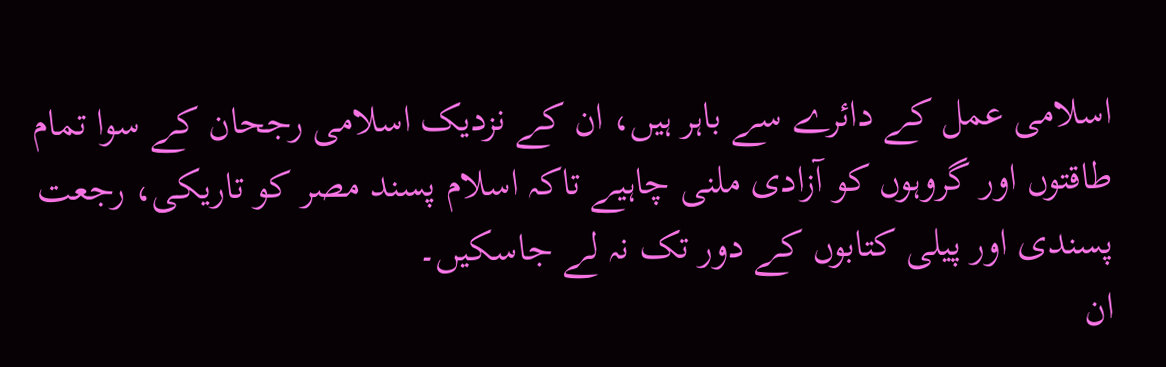اسلامی عمل کے دائرے سے باہر ہیں، ان کے نزدیک اسلامی رجحان کے سوا تمام طاقتوں اور گروہوں کو آزادی ملنی چاہیے تاکہ اسلام پسند مصر کو تاریکی، رجعت پسندی اور پیلی کتابوں کے دور تک نہ لے جاسکیں۔
ان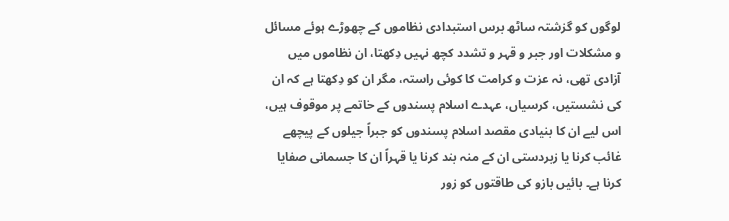لوگوں کو گزشتہ ساٹھ برس استبدادی نظاموں کے چھوڑے ہوئے مسائل و مشکلات اور جبر و قہر و تشدد کچھ نہیں دِکھتا، ان نظاموں میں آزادی تھی، نہ عزت و کرامت کا کوئی راستہ، مگر ان کو دِکھتا ہے کہ ان کی نشستیں، کرسیاں، عہدے اسلام پسندوں کے خاتمے پر موقوف ہیں، اس لیے ان کا بنیادی مقصد اسلام پسندوں کو جبراً جیلوں کے پیچھے غائب کرنا یا زبردستی ان کے منہ بند کرنا یا قہراً ان کا جسمانی صفایا کرنا ہے۔ بائیں بازو کی طاقتوں کو زور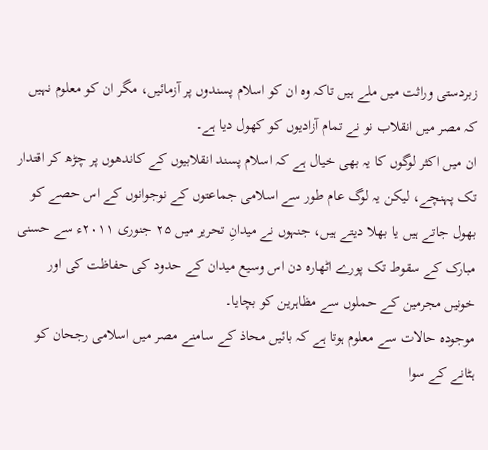زبردستی وراثت میں ملے ہیں تاکہ وہ ان کو اسلام پسندوں پر آزمائیں، مگر ان کو معلوم نہیں کہ مصر میں انقلاب نو نے تمام آزادیوں کو کھول دیا ہے۔
ان میں اکثر لوگوں کا یہ بھی خیال ہے کہ اسلام پسند انقلابیوں کے کاندھوں پر چڑھ کر اقتدار تک پہنچے، لیکن یہ لوگ عام طور سے اسلامی جماعتوں کے نوجوانوں کے اس حصے کو بھول جاتے ہیں یا بھلا دیتے ہیں، جنہوں نے میدانِ تحریر میں ۲۵ جنوری ۲۰۱۱ء سے حسنی مبارک کے سقوط تک پورے اٹھارہ دن اس وسیع میدان کے حدود کی حفاظت کی اور خونیں مجرمین کے حملوں سے مظاہرین کو بچایا۔
موجودہ حالات سے معلوم ہوتا ہے کہ بائیں محاذ کے سامنے مصر میں اسلامی رجحان کو ہٹانے کے سوا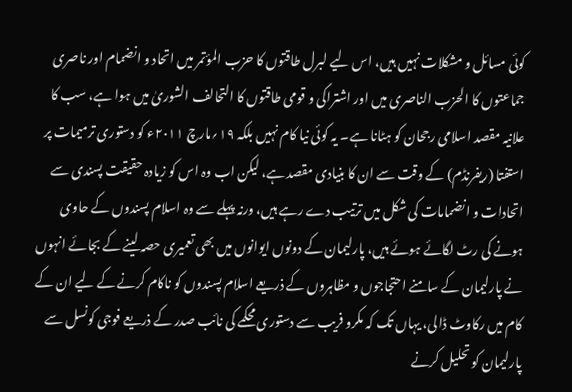کوئی مسائل و مشکلات نہیں ہیں، اس لیے لبرل طاقتوں کا حزب المؤتمر میں اتحاد و انضمام اور ناصری جماعتوں کا الحزب الناصری میں اور اشتراکی و قومی طاقتوں کا التحالف الشوریٰ میں ہوا ہے، سب کا علانیہ مقصد اسلامی رجحان کو ہٹانا ہے۔ یہ کوئی نیا کام نہیں بلکہ ۱۹؍مارچ ۲۰۱۱ء کو دستوری ترمیمات پر استفتا (ریفرنڈم) کے وقت سے ان کا بنیادی مقصد ہے، لیکن اب وہ اس کو زیادہ حقیقت پسندی سے اتحادات و انضمامات کی شکل میں ترتیب دے رہے ہیں، ورنہ پہلے سے وہ اسلام پسندوں کے حاوی ہونے کی رٹ لگائے ہوئے ہیں، پارلیمان کے دونوں ایوانوں میں بھی تعمیری حصہ لینے کے بجائے انہوں نے پارلیمان کے سامنے احتجاجوں و مظاہروں کے ذریعے اسلام پسندوں کو ناکام کرنے کے لیے ان کے کام میں رکاوٹ ڈالی، یہاں تک کہ مکرو فریب سے دستوری محکمے کی نائب صدر کے ذریعے فوجی کونسل سے پارلیمان کو تحلیل کرنے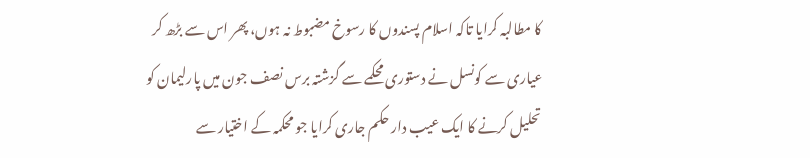کا مطالبہ کرایا تاکہ اسلام پسندوں کا رسوخ مضبوط نہ ہوں، پھر اس سے بڑھ کر عیاری سے کونسل نے دستوری محکمے سے گزشتہ برس نصف جون میں پارلیمان کو تحلیل کرنے کا ایک عیب دار حکم جاری کرایا جو محکمہ کے اختیار سے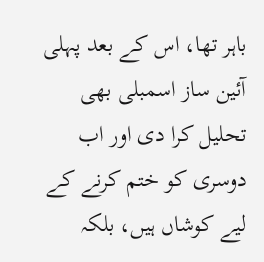باہر تھا، اس کے بعد پہلی آئین ساز اسمبلی بھی تحلیل کرا دی اور اب دوسری کو ختم کرنے کے لیے کوشاں ہیں، بلکہ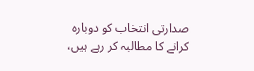صدارتی انتخاب کو دوبارہ کرانے کا مطالبہ کر رہے ہیں،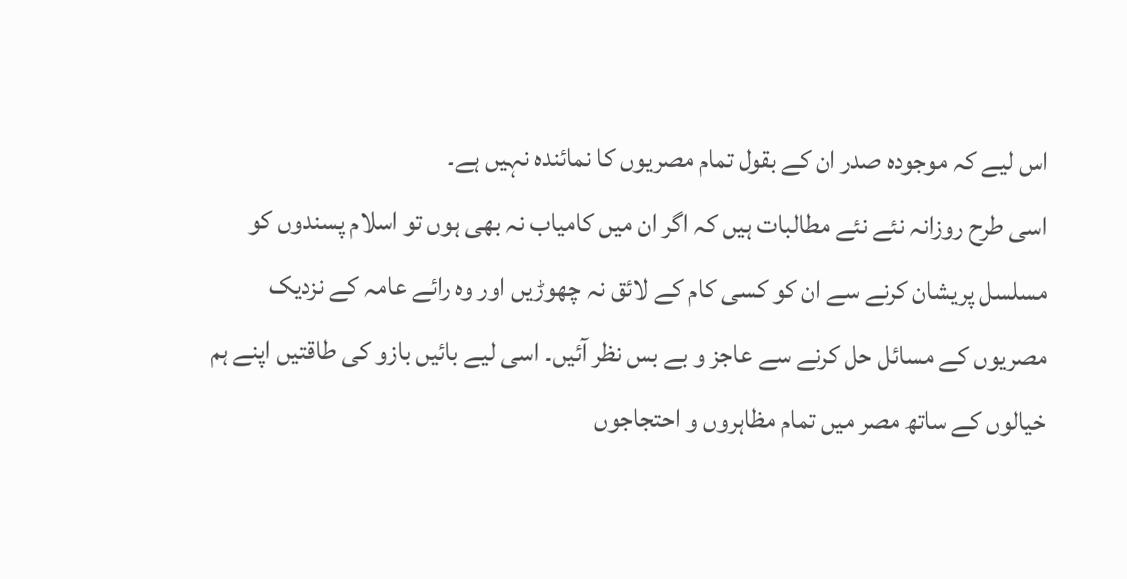اس لیے کہ موجودہ صدر ان کے بقول تمام مصریوں کا نمائندہ نہیں ہے۔
اسی طرح روزانہ نئے نئے مطالبات ہیں کہ اگر ان میں کامیاب نہ بھی ہوں تو اسلام پسندوں کو مسلسل پریشان کرنے سے ان کو کسی کام کے لائق نہ چھوڑیں اور وہ رائے عامہ کے نزدیک مصریوں کے مسائل حل کرنے سے عاجز و بے بس نظر آئیں۔ اسی لیے بائیں بازو کی طاقتیں اپنے ہم خیالوں کے ساتھ مصر میں تمام مظاہروں و احتجاجوں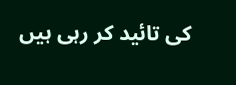کی تائید کر رہی ہیں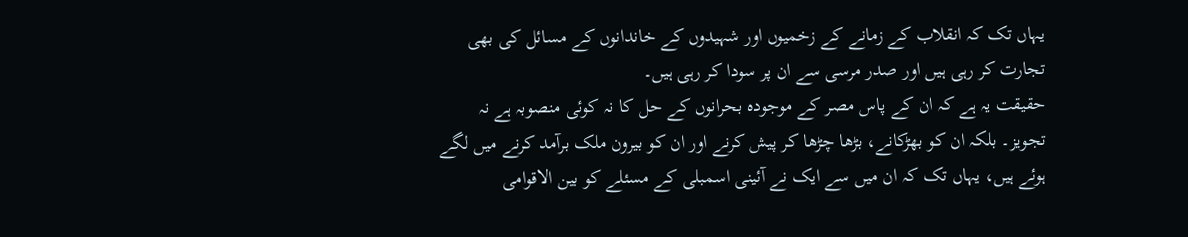یہاں تک کہ انقلاب کے زمانے کے زخمیوں اور شہیدوں کے خاندانوں کے مسائل کی بھی تجارت کر رہی ہیں اور صدر مرسی سے ان پر سودا کر رہی ہیں۔
حقیقت یہ ہے کہ ان کے پاس مصر کے موجودہ بحرانوں کے حل کا نہ کوئی منصوبہ ہے نہ تجویز۔ بلکہ ان کو بھڑکانے، بڑھا چڑھا کر پیش کرنے اور ان کو بیرون ملک برآمد کرنے میں لگے ہوئے ہیں، یہاں تک کہ ان میں سے ایک نے آئینی اسمبلی کے مسئلے کو بین الاقوامی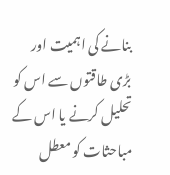بنانے کی اہمیت اور بڑی طاقتوں سے اس کو تحلیل کرنے یا اس کے مباحثات کو معطل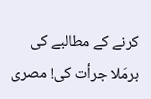کرنے کے مطالبے کی برمَلا جرأت کی! مصری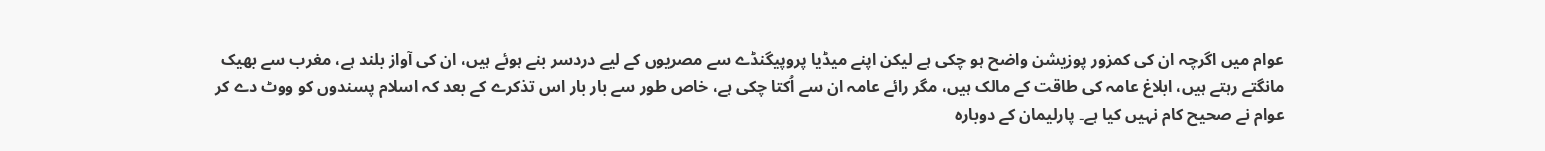عوام میں اگرچہ ان کی کمزور پوزیشن واضح ہو چکی ہے لیکن اپنے میڈیا پروپیگنڈے سے مصریوں کے لیے دردسر بنے ہوئے ہیں، ان کی آواز بلند ہے، مغرب سے بھیک مانگتے رہتے ہیں، ابلاغ عامہ کی طاقت کے مالک ہیں، مگر رائے عامہ ان سے اُکتا چکی ہے، خاص طور سے بار بار اس تذکرے کے بعد کہ اسلام پسندوں کو ووٹ دے کر عوام نے صحیح کام نہیں کیا ہے۔ پارلیمان کے دوبارہ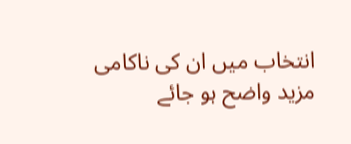انتخاب میں ان کی ناکامی مزید واضح ہو جائے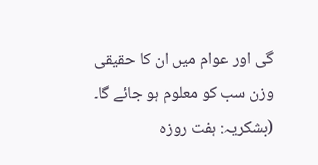گی اور عوام میں ان کا حقیقی وزن سب کو معلوم ہو جائے گا۔
(بشکریہ: ہفت روزہ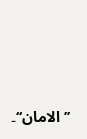’’الامان‘‘۔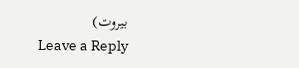بیروت)
Leave a Reply